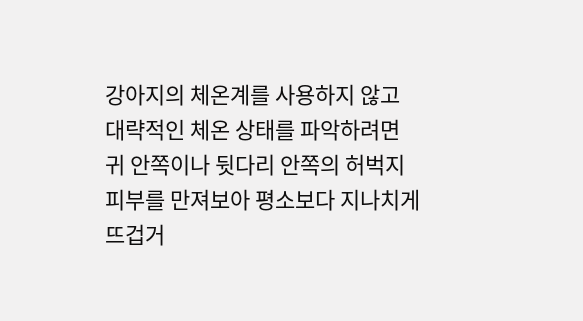강아지의 체온계를 사용하지 않고 대략적인 체온 상태를 파악하려면 귀 안쪽이나 뒷다리 안쪽의 허벅지 피부를 만져보아 평소보다 지나치게 뜨겁거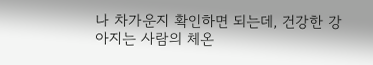나 차가운지 확인하면 되는데, 건강한 강아지는 사람의 체온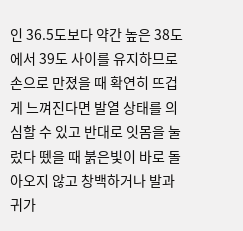인 36.5도보다 약간 높은 38도에서 39도 사이를 유지하므로 손으로 만졌을 때 확연히 뜨겁게 느껴진다면 발열 상태를 의심할 수 있고 반대로 잇몸을 눌렀다 뗐을 때 붉은빛이 바로 돌아오지 않고 창백하거나 발과 귀가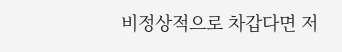비정상적으로 차갑다면 저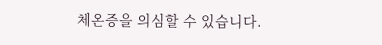체온증을 의심할 수 있습니다.